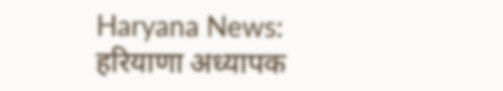Haryana News: हरियाणा अध्यापक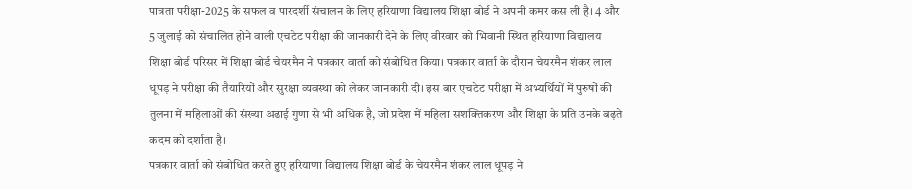पात्रता परीक्षा-2025 के सफल व पारदर्शी संचालन के लिए हरियाणा विद्यालय शिक्षा बोर्ड ने अपनी कमर कस ली है। 4 और 5 जुलाई को संचालित होने वाली एचटेट परीक्षा की जानकारी देने के लिए वीरवार को भिवानी स्थित हरियाणा विद्यालय शिक्षा बोर्ड परिसर में शिक्षा बोर्ड चेयरमैन ने पत्रकार वार्ता को संबोधित किया। पत्रकार वार्ता के दौरान चेयरमैन शंकर लाल धूपड़ ने परीक्षा की तैयारियों और सुरक्षा व्यवस्था को लेकर जानकारी दी। इस बार एचटेट परीक्षा में अभ्यर्थियों में पुरुषों की तुलना में महिलाओं की संख्या अढाई गुणा से भी अधिक है, जो प्रदेश में महिला सशक्तिकरण और शिक्षा के प्रति उनके बढ़ते कदम को दर्शाता है।
पत्रकार वार्ता को संबोधित करते हुए हरियाणा विद्यालय शिक्षा बोर्ड के चेयरमैन शंकर लाल धूपड़ ने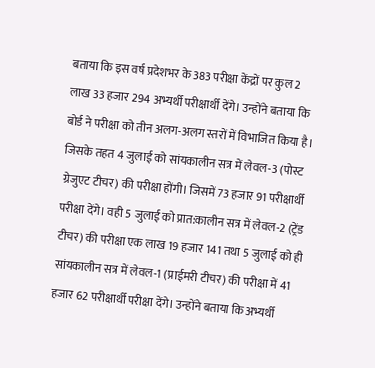बताया कि इस वर्ष प्रदेशभर के 383 परीक्षा केंद्रों पर कुल 2 लाख 33 हजार 294 अभ्यर्थी परीक्षार्थी देंगे। उन्होंने बताया कि बोर्ड ने परीक्षा को तीन अलग-अलग स्तरों में विभाजित किया है। जिसके तहत 4 जुलाई को सांयकालीन सत्र में लेवल-3 (पोस्ट ग्रेजुएट टीचर) की परीक्षा होंगी। जिसमें 73 हजार 91 परीक्षार्थी परीक्षा देंगे। वही 5 जुलाई को प्रात:कालीन सत्र में लेवल-2 (ट्रेंड टीचर) की परीक्षा एक लाख 19 हजार 141 तथा 5 जुलाई को ही सांयकालीन सत्र में लेवल-1 (प्राईमरी टीचर) की परीक्षा में 41 हजार 62 परीक्षार्थी परीक्षा देंगे। उन्होंने बताया कि अभ्यर्थी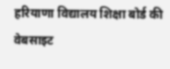हरियाणा विद्यालय शिक्षा बोर्ड की वेबसाइट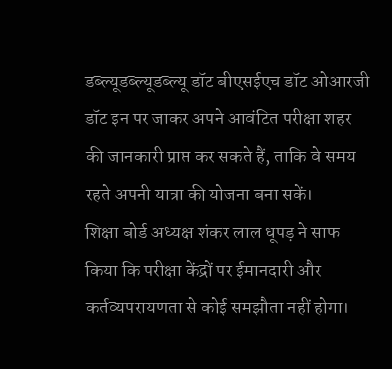डब्ल्यूडब्ल्यूडब्ल्यू डॉट बीएसईएच डॉट ओआरजी डॉट इन पर जाकर अपने आवंटित परीक्षा शहर की जानकारी प्राप्त कर सकते हैं, ताकि वे समय रहते अपनी यात्रा की योजना बना सकें।
शिक्षा बोर्ड अध्यक्ष शंकर लाल धूपड़ ने साफ किया कि परीक्षा केंद्रों पर ईमानदारी और कर्तव्यपरायणता से कोई समझौता नहीं होगा।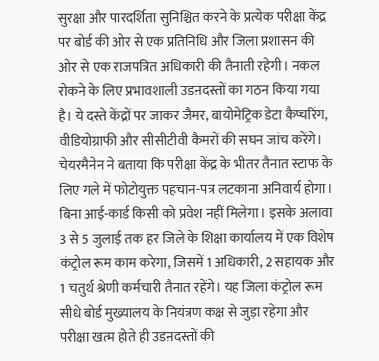सुरक्षा और पारदर्शिता सुनिश्चित करने के प्रत्येक परीक्षा केंद्र पर बोर्ड की ओर से एक प्रतिनिधि और जिला प्रशासन की ओर से एक राजपत्रित अधिकारी की तैनाती रहेगी। नकल रोकने के लिए प्रभावशाली उडऩदस्तों का गठन किया गया है। ये दस्ते केंद्रों पर जाकर जैमर, बायोमेट्रिक डेटा कैप्चरिंग, वीडियोग्राफी और सीसीटीवी कैमरों की सघन जांच करेंगे। चेयरमैनेन ने बताया कि परीक्षा केंद्र के भीतर तैनात स्टाफ के लिए गले में फोटोयुक्त पहचान-पत्र लटकाना अनिवार्य होगा। बिना आई-कार्ड किसी को प्रवेश नहीं मिलेगा। इसके अलावा 3 से 5 जुलाई तक हर जिले के शिक्षा कार्यालय में एक विशेष कंट्रोल रूम काम करेगा, जिसमें 1 अधिकारी, 2 सहायक और 1 चतुर्थ श्रेणी कर्मचारी तैनात रहेंगे। यह जिला कंट्रोल रूम सीधे बोर्ड मुख्यालय के नियंत्रण कक्ष से जुड़ा रहेगा और परीक्षा खत्म होते ही उडऩदस्तों की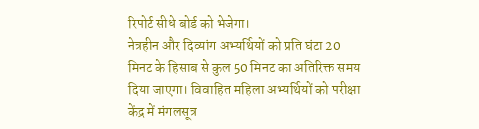रिपोर्ट सीधे बोर्ड को भेजेगा।
नेत्रहीन और दिव्यांग अभ्यर्थियों को प्रति घंटा 20 मिनट के हिसाब से कुल 50 मिनट का अतिरिक्त समय दिया जाएगा। विवाहित महिला अभ्यर्थियों को परीक्षा केंद्र में मंगलसूत्र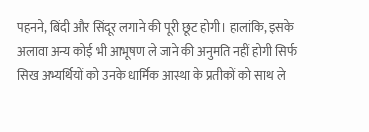पहनने, बिंदी और सिंदूर लगाने की पूरी छूट होगी। हालांकि, इसके अलावा अन्य कोई भी आभूषण ले जाने की अनुमति नहीं होगी सिर्फ सिख अभ्यर्थियों को उनके धार्मिक आस्था के प्रतीकों को साथ ले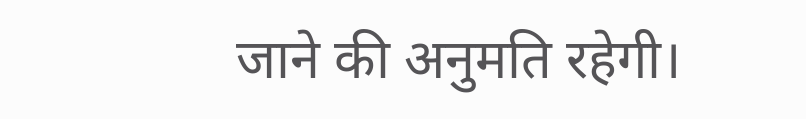जाने की अनुमति रहेगी।